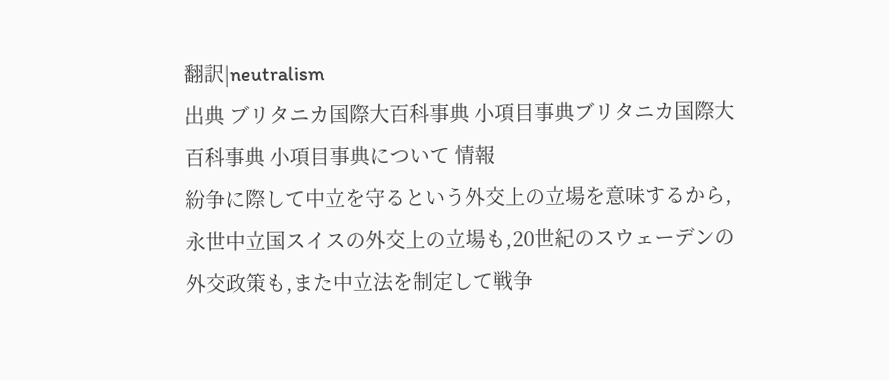翻訳|neutralism
出典 ブリタニカ国際大百科事典 小項目事典ブリタニカ国際大百科事典 小項目事典について 情報
紛争に際して中立を守るという外交上の立場を意味するから,永世中立国スイスの外交上の立場も,20世紀のスウェーデンの外交政策も,また中立法を制定して戦争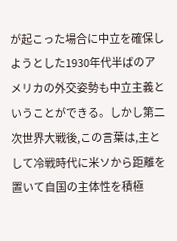が起こった場合に中立を確保しようとした1930年代半ばのアメリカの外交姿勢も中立主義ということができる。しかし第二次世界大戦後,この言葉は,主として冷戦時代に米ソから距離を置いて自国の主体性を積極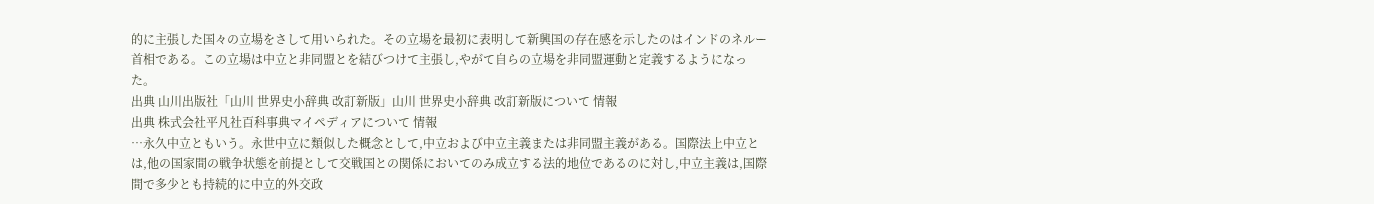的に主張した国々の立場をさして用いられた。その立場を最初に表明して新興国の存在感を示したのはインドのネルー首相である。この立場は中立と非同盟とを結びつけて主張し,やがて自らの立場を非同盟運動と定義するようになった。
出典 山川出版社「山川 世界史小辞典 改訂新版」山川 世界史小辞典 改訂新版について 情報
出典 株式会社平凡社百科事典マイペディアについて 情報
…永久中立ともいう。永世中立に類似した概念として,中立および中立主義または非同盟主義がある。国際法上中立とは,他の国家間の戦争状態を前提として交戦国との関係においてのみ成立する法的地位であるのに対し,中立主義は,国際間で多少とも持続的に中立的外交政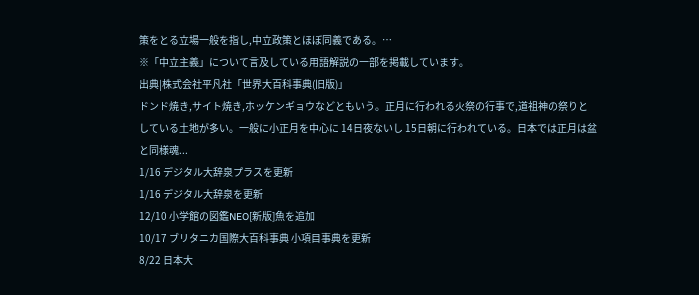策をとる立場一般を指し,中立政策とほぼ同義である。…
※「中立主義」について言及している用語解説の一部を掲載しています。
出典|株式会社平凡社「世界大百科事典(旧版)」
ドンド焼き,サイト焼き,ホッケンギョウなどともいう。正月に行われる火祭の行事で,道祖神の祭りとしている土地が多い。一般に小正月を中心に 14日夜ないし 15日朝に行われている。日本では正月は盆と同様魂...
1/16 デジタル大辞泉プラスを更新
1/16 デジタル大辞泉を更新
12/10 小学館の図鑑NEO[新版]魚を追加
10/17 ブリタニカ国際大百科事典 小項目事典を更新
8/22 日本大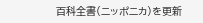百科全書(ニッポニカ)を更新